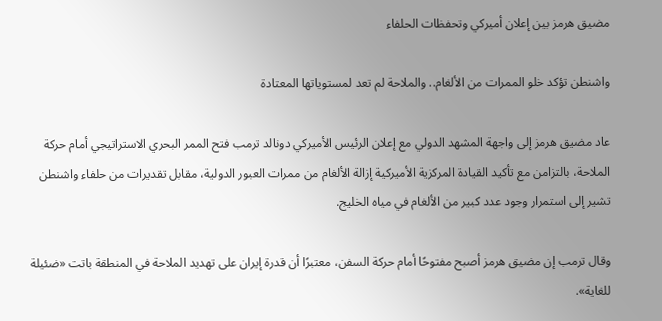مضيق هرمز بين إعلان أميركي وتحفظات الحلفاء

واشنطن تؤكد خلو الممرات من الألغام.. والملاحة لم تعد لمستوياتها المعتادة

عاد مضيق هرمز إلى واجهة المشهد الدولي مع إعلان الرئيس الأميركي دونالد ترمب فتح الممر البحري الاستراتيجي أمام حركة الملاحة، بالتزامن مع تأكيد القيادة المركزية الأميركية إزالة الألغام من ممرات العبور الدولية، مقابل تقديرات من حلفاء واشنطن تشير إلى استمرار وجود عدد كبير من الألغام في مياه الخليج.

وقال ترمب إن مضيق هرمز أصبح مفتوحًا أمام حركة السفن، معتبرًا أن قدرة إيران على تهديد الملاحة في المنطقة باتت «ضئيلة للغاية».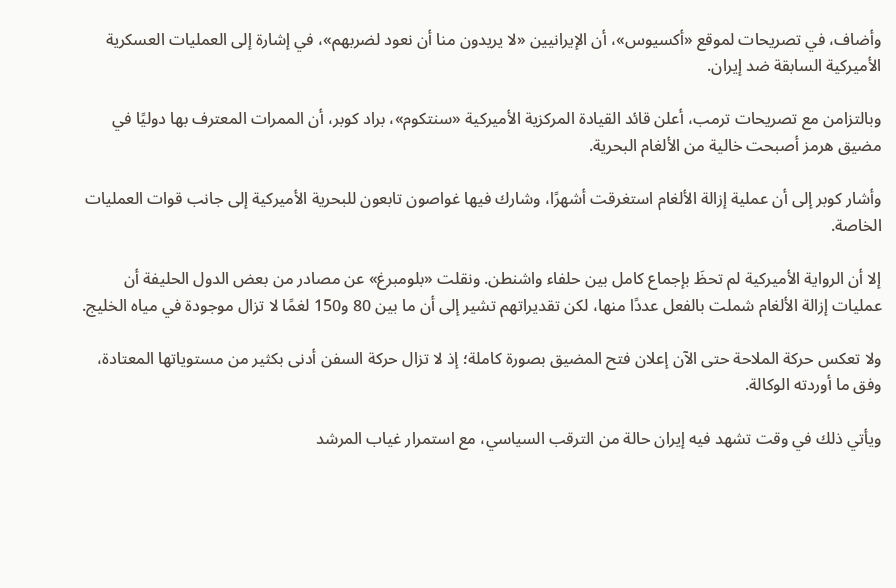وأضاف، في تصريحات لموقع «أكسيوس»، أن الإيرانيين «لا يريدون منا أن نعود لضربهم»، في إشارة إلى العمليات العسكرية الأميركية السابقة ضد إيران.

وبالتزامن مع تصريحات ترمب، أعلن قائد القيادة المركزية الأميركية «سنتكوم»، براد كوبر، أن الممرات المعترف بها دوليًا في مضيق هرمز أصبحت خالية من الألغام البحرية.

وأشار كوبر إلى أن عملية إزالة الألغام استغرقت أشهرًا، وشارك فيها غواصون تابعون للبحرية الأميركية إلى جانب قوات العمليات الخاصة.

إلا أن الرواية الأميركية لم تحظَ بإجماع كامل بين حلفاء واشنطن. ونقلت «بلومبرغ» عن مصادر من بعض الدول الحليفة أن عمليات إزالة الألغام شملت بالفعل عددًا منها، لكن تقديراتهم تشير إلى أن ما بين 80 و150 لغمًا لا تزال موجودة في مياه الخليج.

ولا تعكس حركة الملاحة حتى الآن إعلان فتح المضيق بصورة كاملة؛ إذ لا تزال حركة السفن أدنى بكثير من مستوياتها المعتادة، وفق ما أوردته الوكالة.

ويأتي ذلك في وقت تشهد فيه إيران حالة من الترقب السياسي، مع استمرار غياب المرشد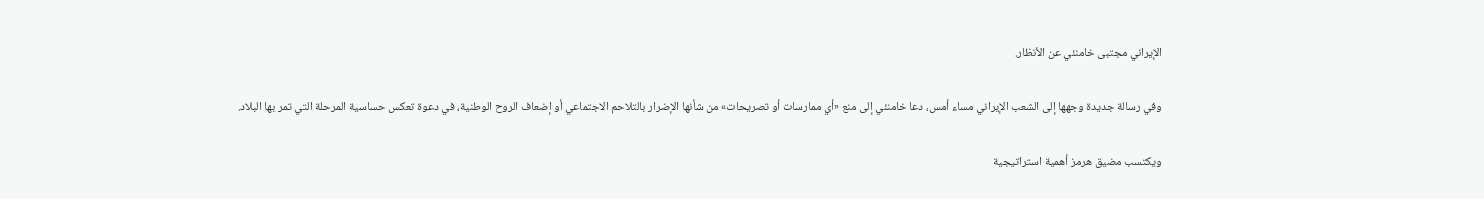الإيراني مجتبى خامنئي عن الأنظار.

وفي رسالة جديدة وجهها إلى الشعب الإيراني مساء أمس، دعا خامنئي إلى منع «أي ممارسات أو تصريحات» من شأنها الإضرار بالتلاحم الاجتماعي أو إضعاف الروح الوطنية، في دعوة تعكس حساسية المرحلة التي تمر بها البلاد.

ويكتسب مضيق هرمز أهمية استراتيجية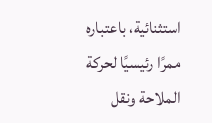استثنائية، باعتباره ممرًا رئيسيًا لحركة الملاحة ونقل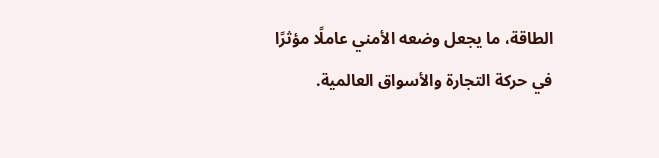الطاقة، ما يجعل وضعه الأمني عاملًا مؤثرًا في حركة التجارة والأسواق العالمية.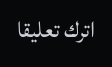اترك تعليقا